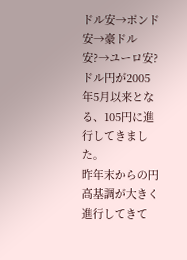ドル安→ポンド安→豪ドル安?→ユーロ安?
ドル円が2005年5月以来となる、105円に進行してきました。
昨年末からの円高基調が大きく進行してきて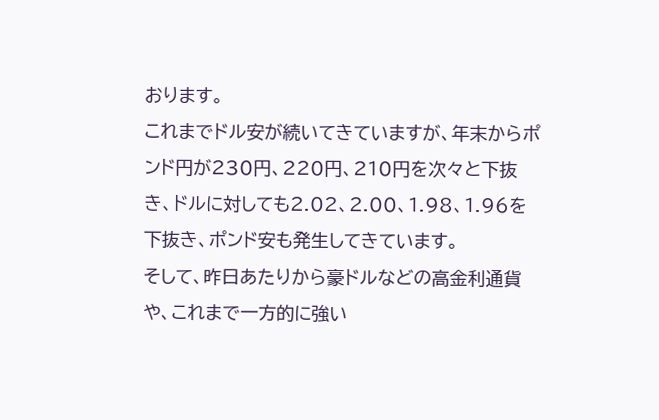おります。
これまでドル安が続いてきていますが、年末からポンド円が230円、220円、210円を次々と下抜き、ドルに対しても2.02、2.00、1.98、1.96を下抜き、ポンド安も発生してきています。
そして、昨日あたりから豪ドルなどの高金利通貨や、これまで一方的に強い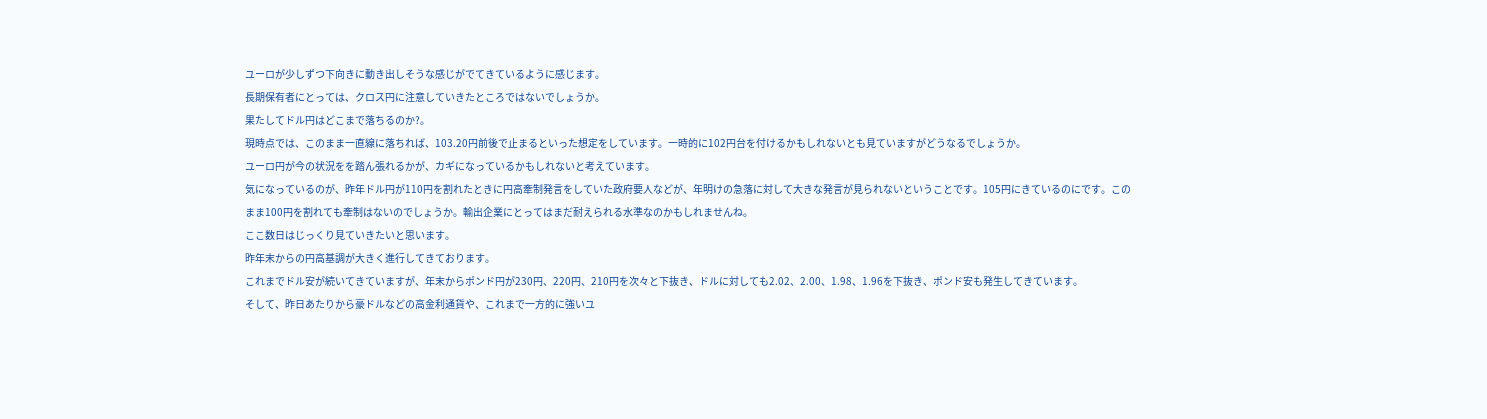ユーロが少しずつ下向きに動き出しそうな感じがでてきているように感じます。
長期保有者にとっては、クロス円に注意していきたところではないでしょうか。
果たしてドル円はどこまで落ちるのか?。
現時点では、このまま一直線に落ちれば、103.20円前後で止まるといった想定をしています。一時的に102円台を付けるかもしれないとも見ていますがどうなるでしょうか。
ユーロ円が今の状況をを踏ん張れるかが、カギになっているかもしれないと考えています。
気になっているのが、昨年ドル円が110円を割れたときに円高牽制発言をしていた政府要人などが、年明けの急落に対して大きな発言が見られないということです。105円にきているのにです。このまま100円を割れても牽制はないのでしょうか。輸出企業にとってはまだ耐えられる水準なのかもしれませんね。
ここ数日はじっくり見ていきたいと思います。
昨年末からの円高基調が大きく進行してきております。
これまでドル安が続いてきていますが、年末からポンド円が230円、220円、210円を次々と下抜き、ドルに対しても2.02、2.00、1.98、1.96を下抜き、ポンド安も発生してきています。
そして、昨日あたりから豪ドルなどの高金利通貨や、これまで一方的に強いユ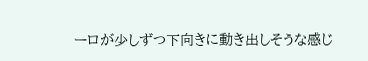ーロが少しずつ下向きに動き出しそうな感じ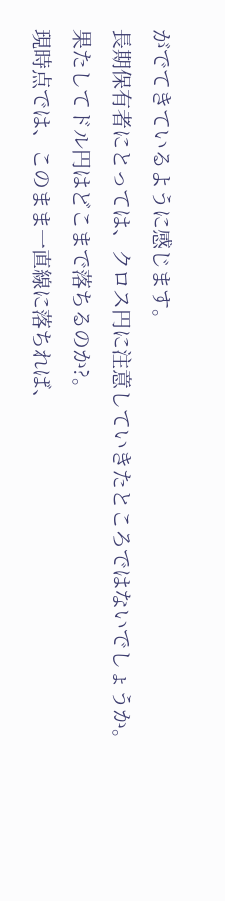がでてきているように感じます。
長期保有者にとっては、クロス円に注意していきたところではないでしょうか。
果たしてドル円はどこまで落ちるのか?。
現時点では、このまま一直線に落ちれば、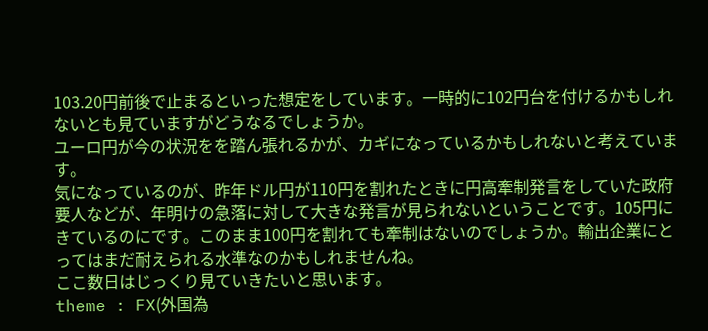103.20円前後で止まるといった想定をしています。一時的に102円台を付けるかもしれないとも見ていますがどうなるでしょうか。
ユーロ円が今の状況をを踏ん張れるかが、カギになっているかもしれないと考えています。
気になっているのが、昨年ドル円が110円を割れたときに円高牽制発言をしていた政府要人などが、年明けの急落に対して大きな発言が見られないということです。105円にきているのにです。このまま100円を割れても牽制はないのでしょうか。輸出企業にとってはまだ耐えられる水準なのかもしれませんね。
ここ数日はじっくり見ていきたいと思います。
theme : FX(外国為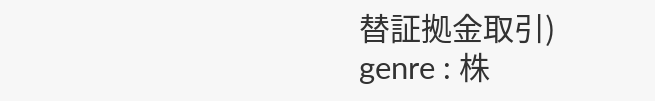替証拠金取引)
genre : 株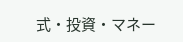式・投資・マネー